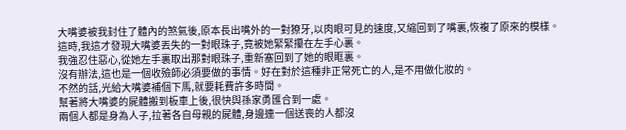大嘴婆被我封住了體內的煞氣後,原本長出嘴外的一對獠牙,以肉眼可見的速度,又縮回到了嘴裏,恢複了原來的模樣。
這時,我這才發現大嘴婆丟失的一對眼珠子,竟被她緊緊攥在左手心裏。
我強忍住惡心,從她左手裏取出那對眼珠子,重新塞回到了她的眼眶裏。
沒有辦法,這也是一個收殮師必須要做的事情。好在對於這種非正常死亡的人,是不用做化妝的。
不然的話,光給大嘴婆補個下馬,就要耗費許多時間。
幫著將大嘴婆的屍體搬到板車上後,很快與孫家勇匯合到一處。
兩個人都是身為人子,拉著各自母親的屍體,身邊連一個送喪的人都沒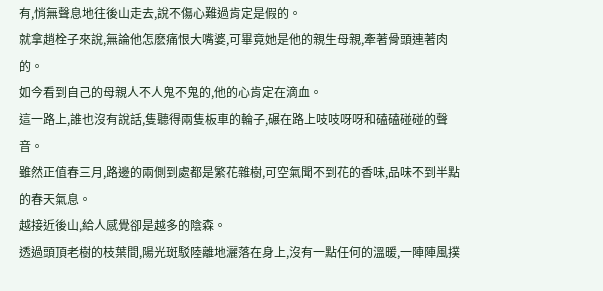有,悄無聲息地往後山走去,說不傷心難過肯定是假的。
就拿趙栓子來說,無論他怎麽痛恨大嘴婆,可畢竟她是他的親生母親,牽著骨頭連著肉的。
如今看到自己的母親人不人鬼不鬼的,他的心肯定在滴血。
這一路上,誰也沒有說話,隻聽得兩隻板車的輪子,碾在路上吱吱呀呀和磕磕碰碰的聲音。
雖然正值春三月,路邊的兩側到處都是繁花雜樹,可空氣聞不到花的香味,品味不到半點的春天氣息。
越接近後山,給人感覺卻是越多的陰森。
透過頭頂老樹的枝葉間,陽光斑駁陸離地灑落在身上,沒有一點任何的溫暖,一陣陣風撲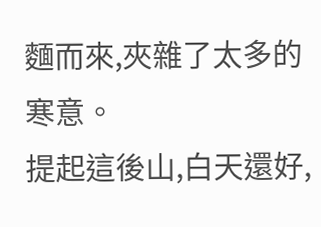麵而來,夾雜了太多的寒意。
提起這後山,白天還好,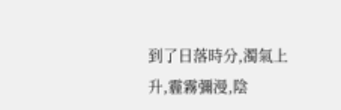到了日落時分,濁氣上升,霾霧彌漫,陰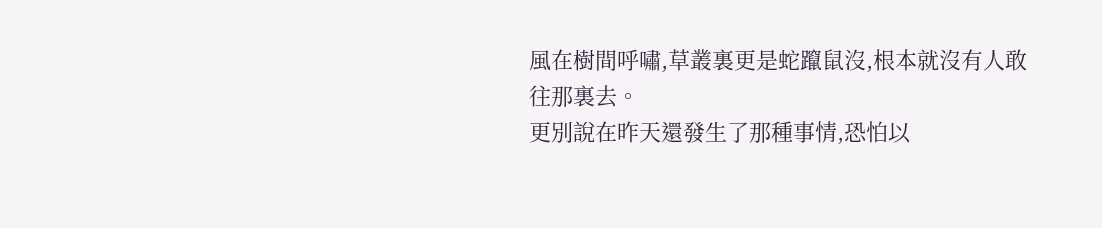風在樹間呼嘯,草叢裏更是蛇躥鼠沒,根本就沒有人敢往那裏去。
更別說在昨天還發生了那種事情,恐怕以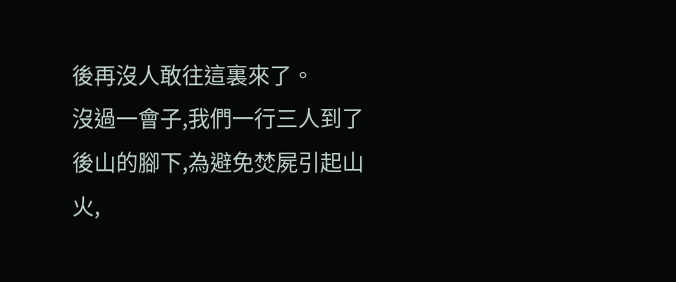後再沒人敢往這裏來了。
沒過一會子,我們一行三人到了後山的腳下,為避免焚屍引起山火,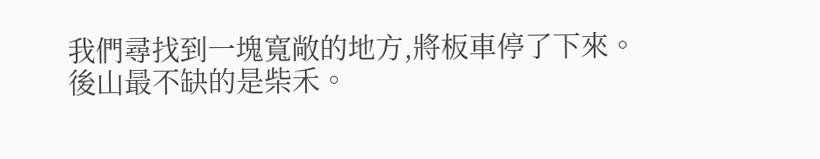我們尋找到一塊寬敞的地方,將板車停了下來。
後山最不缺的是柴禾。